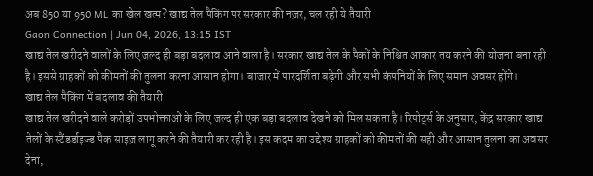अब 850 या 950 ML का खेल खत्म? खाद्य तेल पैकिंग पर सरकार की नज़र, चल रही ये तैयारी
Gaon Connection | Jun 04, 2026, 13:15 IST
खाद्य तेल खरीदने वालों के लिए जल्द ही बड़ा बदलाव आने वाला है। सरकार खाद्य तेल के पैकों के निश्चित आकार तय करने की योजना बना रही है। इससे ग्राहकों को कीमतों की तुलना करना आसान होगा। बाजार में पारदर्शिता बढ़ेगी और सभी कंपनियों के लिए समान अवसर होंगे।
खाद्य तेल पैकिंग में बदलाव की तैयारी
खाद्य तेल खरीदने वाले करोड़ों उपभोक्ताओं के लिए जल्द ही एक बड़ा बदलाव देखने को मिल सकता है। रिपोर्ट्स के अनुसार, केंद्र सरकार खाद्य तेलों के स्टैंडर्डाइज्ड पैक साइज़ लागू करने की तैयारी कर रही है। इस कदम का उद्देश्य ग्राहकों को कीमतों की सही और आसान तुलना का अवसर देना,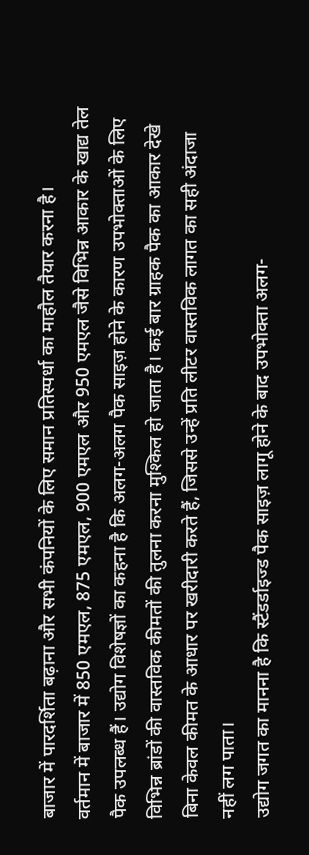बाजार में पारदर्शिता बढ़ाना और सभी कंपनियों के लिए समान प्रतिस्पर्धा का माहौल तैयार करना है।
वर्तमान में बाजार में 850 एमएल, 875 एमएल, 900 एमएल और 950 एमएल जैसे विभिन्न आकार के खाद्य तेल पैक उपलब्ध हैं। उद्योग विशेषज्ञों का कहना है कि अलग-अलग पैक साइज़ होने के कारण उपभोक्ताओं के लिए विभिन्न ब्रांडों की वास्तविक कीमतों की तुलना करना मुश्किल हो जाता है। कई बार ग्राहक पैक का आकार देखे बिना केवल कीमत के आधार पर खरीदारी करते हैं, जिससे उन्हें प्रति लीटर वास्तविक लागत का सही अंदाजा नहीं लग पाता।
उद्योग जगत का मानना है कि स्टैंडर्डाइज्ड पैक साइज़ लागू होने के बाद उपभोक्ता अलग-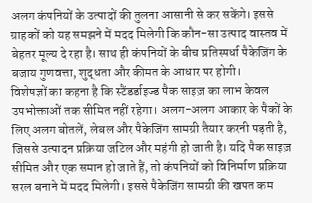अलग कंपनियों के उत्पादों की तुलना आसानी से कर सकेंगे। इससे ग्राहकों को यह समझने में मदद मिलेगी कि कौन-सा उत्पाद वास्तव में बेहतर मूल्य दे रहा है। साथ ही कंपनियों के बीच प्रतिस्पर्धा पैकेजिंग के बजाय गुणवत्ता, शुद्धता और कीमत के आधार पर होगी।
विशेषज्ञों का कहना है कि स्टैंडर्डाइज्ड पैक साइज़ का लाभ केवल उपभोक्ताओं तक सीमित नहीं रहेगा। अलग-अलग आकार के पैकों के लिए अलग बोतलें, लेबल और पैकेजिंग सामग्री तैयार करनी पड़ती है, जिससे उत्पादन प्रक्रिया जटिल और महंगी हो जाती है। यदि पैक साइज़ सीमित और एक समान हो जाते हैं, तो कंपनियों को विनिर्माण प्रक्रिया सरल बनाने में मदद मिलेगी। इससे पैकेजिंग सामग्री की खपत कम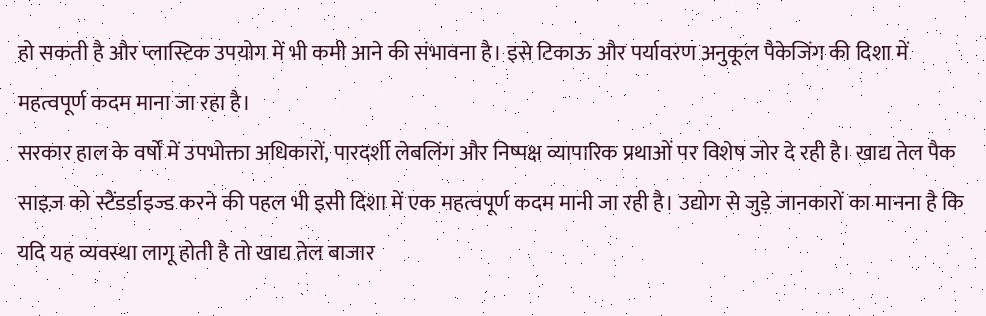हो सकती है और प्लास्टिक उपयोग में भी कमी आने की संभावना है। इसे टिकाऊ और पर्यावरण अनुकूल पैकेजिंग की दिशा में महत्वपूर्ण कदम माना जा रहा है।
सरकार हाल के वर्षों में उपभोक्ता अधिकारों, पारदर्शी लेबलिंग और निष्पक्ष व्यापारिक प्रथाओं पर विशेष जोर दे रही है। खाद्य तेल पैक साइज़ को स्टैंडर्डाइज्ड करने की पहल भी इसी दिशा में एक महत्वपूर्ण कदम मानी जा रही है। उद्योग से जुड़े जानकारों का मानना है कि यदि यह व्यवस्था लागू होती है तो खाद्य तेल बाजार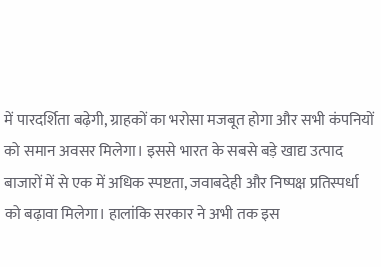में पारदर्शिता बढ़ेगी, ग्राहकों का भरोसा मजबूत होगा और सभी कंपनियों को समान अवसर मिलेगा। इससे भारत के सबसे बड़े खाद्य उत्पाद बाजारों में से एक में अधिक स्पष्टता, जवाबदेही और निष्पक्ष प्रतिस्पर्धा को बढ़ावा मिलेगा। हालांकि सरकार ने अभी तक इस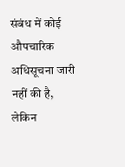संबंध में कोई औपचारिक अधिसूचना जारी नहीं की है, लेकिन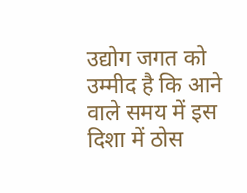उद्योग जगत को उम्मीद है कि आने वाले समय में इस दिशा में ठोस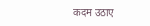कदम उठाए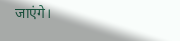जाएंगे।